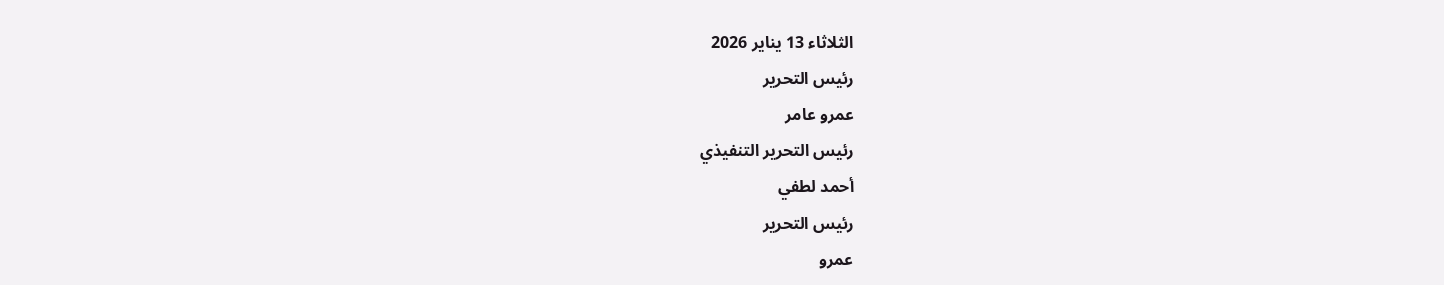الثلاثاء 13 يناير 2026
رئيس التحرير
عمرو عامر
رئيس التحرير التنفيذي
أحمد لطفي
رئيس التحرير
عمرو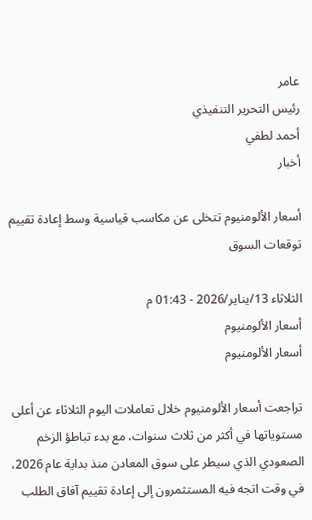عامر
رئيس التحرير التنفيذي
أحمد لطفي
أخبار

أسعار الألومنيوم تتخلى عن مكاسب قياسية وسط إعادة تقييم توقعات السوق

الثلاثاء 13/يناير/2026 - 01:43 م
أسعار الألومنيوم
أسعار الألومنيوم

تراجعت أسعار الألومنيوم خلال تعاملات اليوم الثلاثاء عن أعلى مستوياتها في أكثر من ثلاث سنوات، مع بدء تباطؤ الزخم الصعودي الذي سيطر على سوق المعادن منذ بداية عام 2026، في وقت اتجه فيه المستثمرون إلى إعادة تقييم آفاق الطلب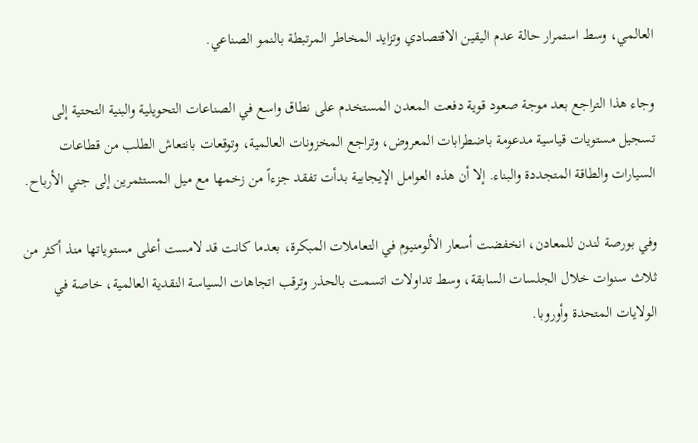العالمي، وسط استمرار حالة عدم اليقين الاقتصادي وتزايد المخاطر المرتبطة بالنمو الصناعي.

وجاء هذا التراجع بعد موجة صعود قوية دفعت المعدن المستخدم على نطاق واسع في الصناعات التحويلية والبنية التحتية إلى تسجيل مستويات قياسية مدعومة باضطرابات المعروض، وتراجع المخزونات العالمية، وتوقعات بانتعاش الطلب من قطاعات السيارات والطاقة المتجددة والبناء. إلا أن هذه العوامل الإيجابية بدأت تفقد جزءاً من زخمها مع ميل المستثمرين إلى جني الأرباح.

وفي بورصة لندن للمعادن، انخفضت أسعار الألومنيوم في التعاملات المبكرة، بعدما كانت قد لامست أعلى مستوياتها منذ أكثر من ثلاث سنوات خلال الجلسات السابقة، وسط تداولات اتسمت بالحذر وترقب اتجاهات السياسة النقدية العالمية، خاصة في الولايات المتحدة وأوروبا.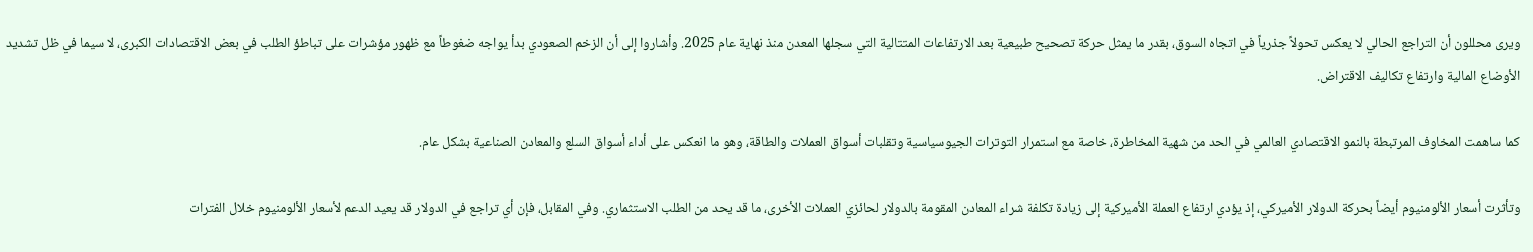ويرى محللون أن التراجع الحالي لا يعكس تحولاً جذرياً في اتجاه السوق، بقدر ما يمثل حركة تصحيح طبيعية بعد الارتفاعات المتتالية التي سجلها المعدن منذ نهاية عام 2025. وأشاروا إلى أن الزخم الصعودي بدأ يواجه ضغوطاً مع ظهور مؤشرات على تباطؤ الطلب في بعض الاقتصادات الكبرى، لا سيما في ظل تشديد الأوضاع المالية وارتفاع تكاليف الاقتراض.

كما ساهمت المخاوف المرتبطة بالنمو الاقتصادي العالمي في الحد من شهية المخاطرة، خاصة مع استمرار التوترات الجيوسياسية وتقلبات أسواق العملات والطاقة، وهو ما انعكس على أداء أسواق السلع والمعادن الصناعية بشكل عام.

وتأثرت أسعار الألومنيوم أيضاً بحركة الدولار الأميركي، إذ يؤدي ارتفاع العملة الأميركية إلى زيادة تكلفة شراء المعادن المقومة بالدولار لحائزي العملات الأخرى، ما قد يحد من الطلب الاستثماري. وفي المقابل، فإن أي تراجع في الدولار قد يعيد الدعم لأسعار الألومنيوم خلال الفترات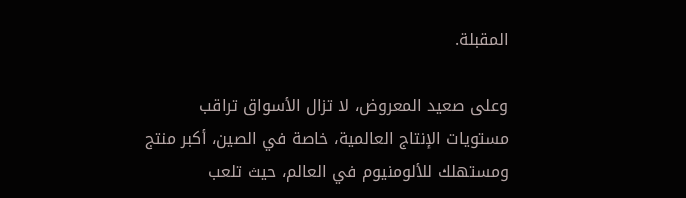المقبلة.

وعلى صعيد المعروض، لا تزال الأسواق تراقب مستويات الإنتاج العالمية، خاصة في الصين، أكبر منتج ومستهلك للألومنيوم في العالم، حيث تلعب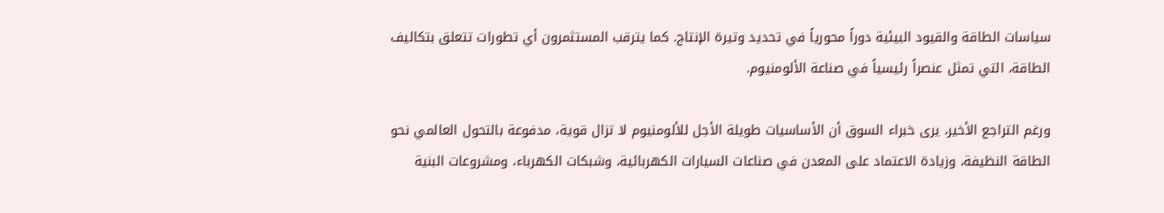سياسات الطاقة والقيود البيئية دوراً محورياً في تحديد وتيرة الإنتاج. كما يترقب المستثمرون أي تطورات تتعلق بتكاليف الطاقة، التي تمثل عنصراً رئيسياً في صناعة الألومنيوم.

ورغم التراجع الأخير، يرى خبراء السوق أن الأساسيات طويلة الأجل للألومنيوم لا تزال قوية، مدفوعة بالتحول العالمي نحو الطاقة النظيفة، وزيادة الاعتماد على المعدن في صناعات السيارات الكهربائية، وشبكات الكهرباء، ومشروعات البنية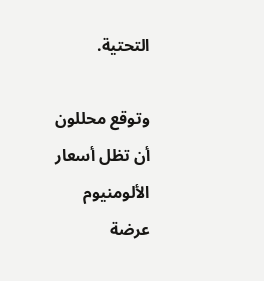التحتية.

وتوقع محللون أن تظل أسعار الألومنيوم عرضة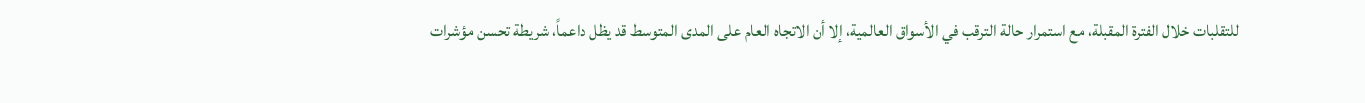للتقلبات خلال الفترة المقبلة، مع استمرار حالة الترقب في الأسواق العالمية، إلا أن الاتجاه العام على المدى المتوسط قد يظل داعماً، شريطة تحسن مؤشرات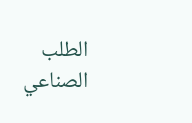الطلب الصناعي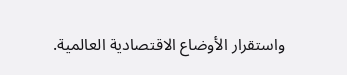واستقرار الأوضاع الاقتصادية العالمية.